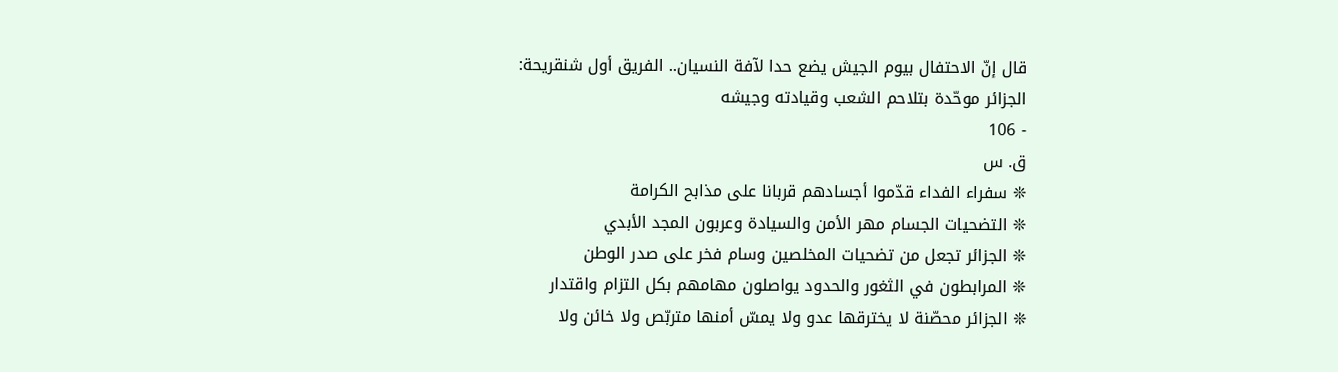قال إنّ الاحتفال بيوم الجيش يضع حدا لآفة النسيان.. الفريق أول شنقريحة:
الجزائر موحّدة بتلاحم الشعب وقيادته وجيشه
- 106
ق. س
❊ سفراء الفداء قدّموا أجسادهم قربانا على مذابح الكرامة
❊ التضحيات الجسام مهر الأمن والسيادة وعربون المجد الأبدي
❊ الجزائر تجعل من تضحيات المخلصين وسام فخر على صدر الوطن
❊ المرابطون في الثغور والحدود يواصلون مهامهم بكل التزام واقتدار
❊ الجزائر محصّنة لا يخترقها عدو ولا يمسّ أمنها متربّص ولا خائن ولا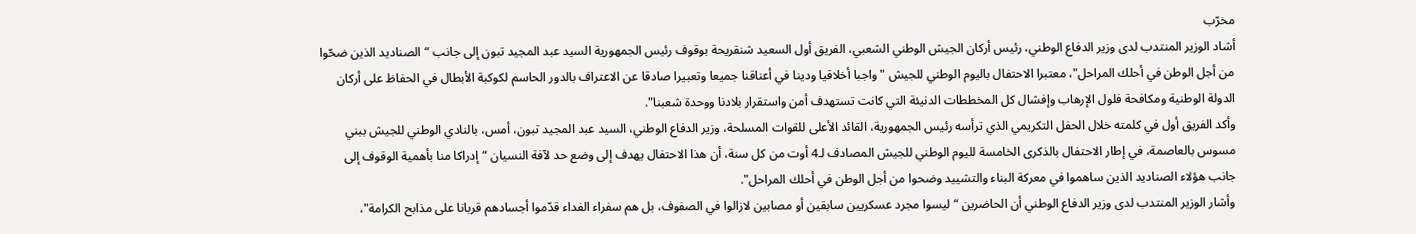مخرّب
أشاد الوزير المنتدب لدى وزير الدفاع الوطني، رئيس أركان الجيش الوطني الشعبي، الفريق أول السعيد شنقريحة بوقوف رئيس الجمهورية السيد عبد المجيد تبون إلى جانب “الصناديد الذين ضحّوا من أجل الوطن في أحلك المراحل"، معتبرا الاحتفال باليوم الوطني للجيش "واجبا أخلاقيا ودينا في أعناقنا جميعا وتعبيرا صادقا عن الاعتراف بالدور الحاسم لكوكبة الأبطال في الحفاظ على أركان الدولة الوطنية ومكافحة فلول الإرهاب وإفشال كل المخططات الدنيئة التي كانت تستهدف أمن واستقرار بلادنا ووحدة شعبنا".
وأكد الفريق أول في كلمته خلال الحفل التكريمي الذي ترأسه رئيس الجمهورية، القائد الأعلى للقوات المسلحة، وزير الدفاع الوطني، السيد عبد المجيد تبون، أمس، بالنادي الوطني للجيش ببني مسوس بالعاصمة، في إطار الاحتفال بالذكرى الخامسة لليوم الوطني للجيش المصادف لـ4 أوت من كل سنة، أن هذا الاحتفال يهدف إلى وضع حد لآفة النسيان “إدراكا منا بأهمية الوقوف إلى جانب هؤلاء الصناديد الذين ساهموا في معركة البناء والتشييد وضحوا من أجل الوطن في أحلك المراحل".
وأشار الوزير المنتدب لدى وزير الدفاع الوطني أن الحاضرين “ليسوا مجرد عسكريين سابقين أو مصابين لازالوا في الصفوف، بل هم سفراء الفداء قدّموا أجسادهم قربانا على مذابح الكرامة"،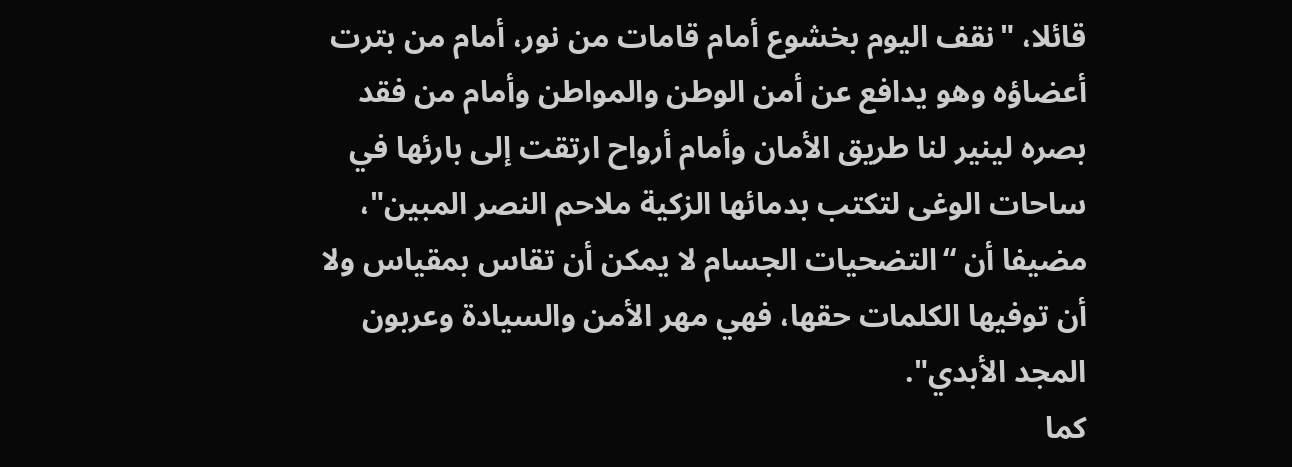قائلا، "نقف اليوم بخشوع أمام قامات من نور، أمام من بترت أعضاؤه وهو يدافع عن أمن الوطن والمواطن وأمام من فقد بصره لينير لنا طريق الأمان وأمام أرواح ارتقت إلى بارئها في ساحات الوغى لتكتب بدمائها الزكية ملاحم النصر المبين"، مضيفا أن “التضحيات الجسام لا يمكن أن تقاس بمقياس ولا أن توفيها الكلمات حقها، فهي مهر الأمن والسيادة وعربون المجد الأبدي".
كما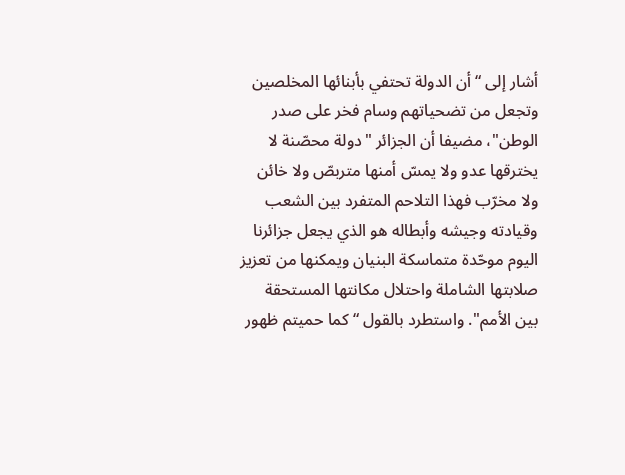أشار إلى “أن الدولة تحتفي بأبنائها المخلصين وتجعل من تضحياتهم وسام فخر على صدر الوطن"، مضيفا أن الجزائر "دولة محصّنة لا يخترقها عدو ولا يمسّ أمنها متربصّ ولا خائن ولا مخرّب فهذا التلاحم المتفرد بين الشعب وقيادته وجيشه وأبطاله هو الذي يجعل جزائرنا اليوم موحّدة متماسكة البنيان ويمكنها من تعزيز صلابتها الشاملة واحتلال مكانتها المستحقة بين الأمم". واستطرد بالقول “كما حميتم ظهور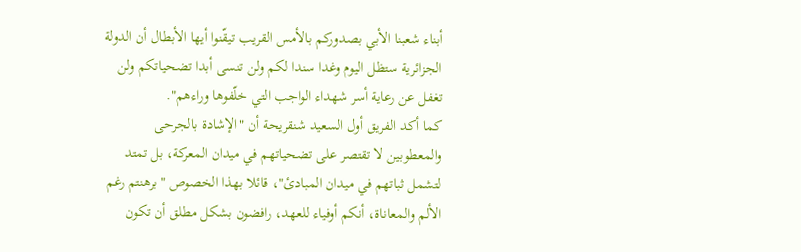أبناء شعبنا الأبي بصدوركم بالأمس القريب تيقّنوا أيها الأبطال أن الدولة الجزائرية ستظل اليوم وغدا سندا لكم ولن تنسى أبدا تضحياتكم ولن تغفل عن رعاية أسر شهداء الواجب التي خلّفوها وراءهم".
كما أكد الفريق أول السعيد شنقريحة أن "الإشادة بالجرحى والمعطوبين لا تقتصر على تضحياتهم في ميدان المعركة، بل تمتد لتشمل ثباتهم في ميدان المبادئ"، قائلا بهذا الخصوص "برهنتم رغم الألم والمعاناة، أنكم أوفياء للعهد، رافضون بشكل مطلق أن تكون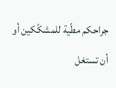جراحكم مطّية للمشكّكين أو أن تستغل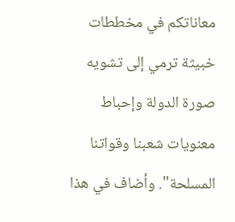معاناتكم في مخططات خبيثة ترمي إلى تشويه صورة الدولة وإحباط معنويات شعبنا وقواتنا المسلحة". وأضاف في هذا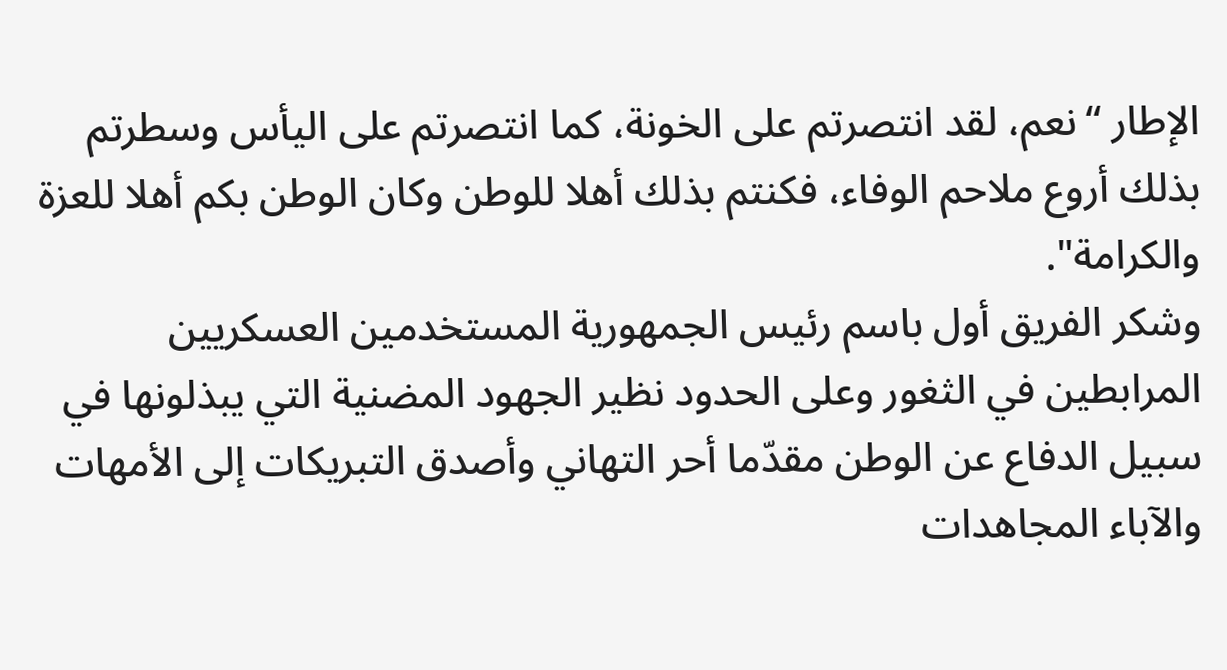الإطار “نعم، لقد انتصرتم على الخونة، كما انتصرتم على اليأس وسطرتم بذلك أروع ملاحم الوفاء، فكنتم بذلك أهلا للوطن وكان الوطن بكم أهلا للعزة والكرامة".
وشكر الفريق أول باسم رئيس الجمهورية المستخدمين العسكريين المرابطين في الثغور وعلى الحدود نظير الجهود المضنية التي يبذلونها في سبيل الدفاع عن الوطن مقدّما أحر التهاني وأصدق التبريكات إلى الأمهات والآباء المجاهدات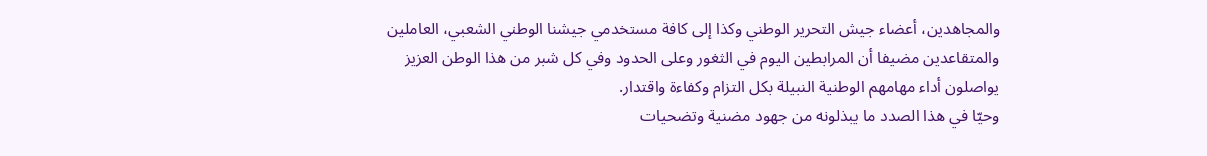والمجاهدين، أعضاء جيش التحرير الوطني وكذا إلى كافة مستخدمي جيشنا الوطني الشعبي، العاملين والمتقاعدين مضيفا أن المرابطين اليوم في الثغور وعلى الحدود وفي كل شبر من هذا الوطن العزيز يواصلون أداء مهامهم الوطنية النبيلة بكل التزام وكفاءة واقتدار.
وحيّا في هذا الصدد ما يبذلونه من جهود مضنية وتضحيات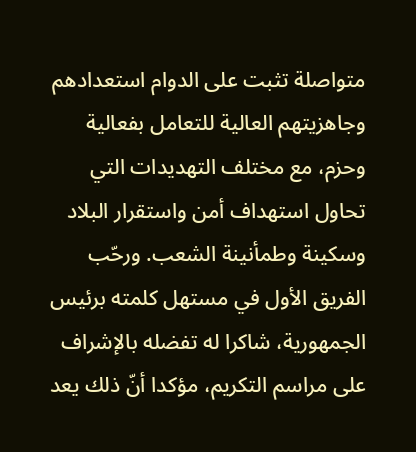متواصلة تثبت على الدوام استعدادهم وجاهزيتهم العالية للتعامل بفعالية وحزم، مع مختلف التهديدات التي تحاول استهداف أمن واستقرار البلاد وسكينة وطمأنينة الشعب. ورحّب الفريق الأول في مستهل كلمته برئيس الجمهورية، شاكرا له تفضله بالإشراف على مراسم التكريم، مؤكدا أنّ ذلك يعد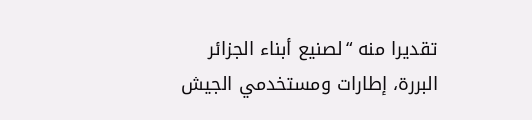تقديرا منه “لصنيع أبناء الجزائر البررة، إطارات ومستخدمي الجيش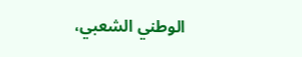الوطني الشعبي،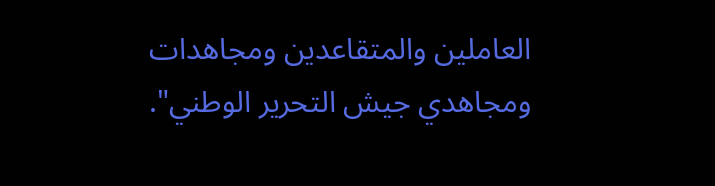العاملين والمتقاعدين ومجاهدات ومجاهدي جيش التحرير الوطني".